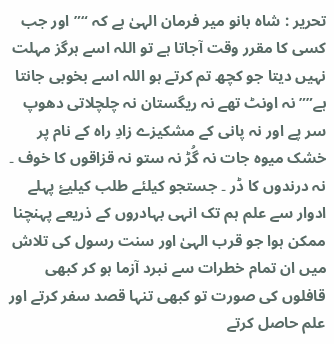تحریر : شاہ بانو میر فرمان الہیٰ ہے کہ “”اور جب کسی کا مقرر وقت آجاتا ہے تو اللہ اسے ہرگز مہلت نہیں دیتا جو کچھ تم کرتے ہو اللہ اسے بخوبی جانتا ہے”” نہ اونٹ تھے نہ ریگستان نہ چلچلاتی دھوپ سر پے اور نہ پانی کے مشکیزے زادِ راہ کے نام پر خشک میوہ جات نہ گُڑ نہ ستو نہ قزاقوں کا خوف ۔ نہ درندوں کا ڈر ۔ جستجو کیلئے طلب کیلیۓ پہلے ادوار سے علم ہم تک انہی بہادروں کے ذریعے پہنچنا ممکن ہوا جو قرب الہیٰ اور سنت رسول کی تلاش میں ان تمام خطرات سے نبرد آزما ہو کر کبھی قافلوں کی صورت تو کبھی تنہا قصد سفر کرتے اور علم حاصل کرتے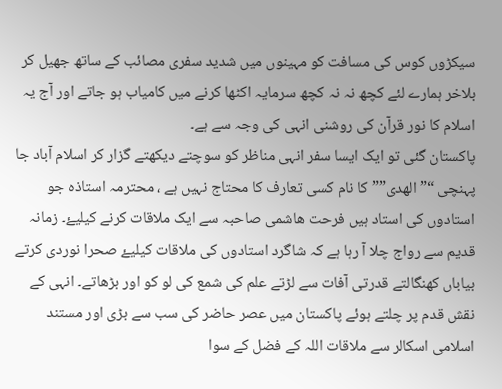سیکڑوں کوس کی مسافت کو مہینوں میں شدید سفری مصائب کے ساتھ جھیل کر بلاخر ہمارے لئے کچھ نہ نہ کچھ سرمایہ اکٹھا کرنے میں کامیاب ہو جاتے اور آج یہ اسلام کا نور قرآن کی روشنی انہی کی وجہ سے ہے۔
پاکستان گئی تو ایک ایسا سفر انہی مناظر کو سوچتے دیکھتے گزار کر اسلام آباد جا پہنچی “” الھدی”” کا نام کسی تعارف کا محتاج نہیں ہے ، محترمہ استاذہ جو استادوں کی استاد ہیں فرحت ھاشمی صاحبہ سے ایک ملاقات کرنے کیلیۓ۔ زمانہ قدیم سے رواج چلا آ رہا ہے کہ شاگرد استادوں کی ملاقات کیلیۓ صحرا نوردی کرتے بیاباں کھنگالتے قدرتی آفات سے لڑتے علم کی شمع کی لو کو اور بڑھاتے۔ انہی کے نقش قدم پر چلتے ہوئے پاکستان میں عصر حاضر کی سب سے بڑی اور مستند اسلامی اسکالر سے ملاقات اللہ کے فضل کے سوا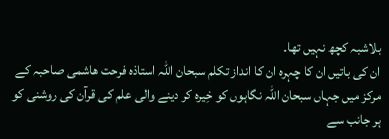بلاشبہ کچھ نہیں تھا۔
ان کی باتیں ان کا چہرہ ان کا انداز تکلم سبحان اللہ استاذہ فرحت ھاشمی صاحبہ کے مرکز میں جہاں سبحان اللہ نگاہوں کو خِیرہ کر دینے والی علم کی قرآن کی روشنی کو ہر جانب سے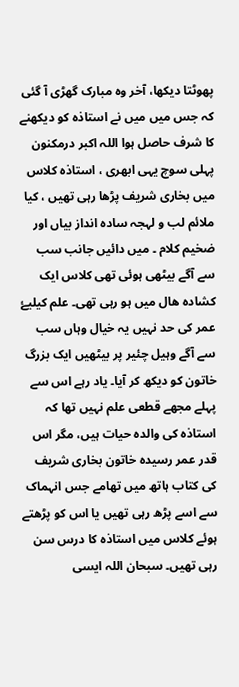پھوٹتا دیکھا، آخر وہ مبارک گھڑی آ گئی کہ جس میں میں نے استاذہ کو دیکھنے کا شرف حاصل ہوا اللہ اکبر درمکنون پہلی سوچ یہی ابھری ، استاذہ کلاس میں بخاری شریف پڑھا رہی تھیں ، کیا ملائم لب و لہجہ سادہ انداز بیاں اور ضخیم کلام ۔ میں دائیں جانب سب سے آگے بیٹھی ہوئی تھی کلاس ایک کشادہ ھال میں ہو رہی تھی۔ علم کیلیۓ عمر کی حد نہیں یہ خیال وہاں سب سے آگے وہیل چئیر پر بیٹھیں ایک بزرگ خاتون کو دیکھ کر آیا۔ یاد رہے اس سے پہلے مجھے قطعی علم نہیں تھا کہ استاذہ کی والدہ حیات ہیں، مگر اس قدر عمر رسیدہ خاتون بخاری شریف کی کتاب ہاتھ میں تھامے جس انہماک سے اسے پڑھ رہی تھیں یا اس کو پڑھتے ہوئے کلاس میں استاذہ کا درس سن رہی تھیں۔ سبحان اللہ ایسی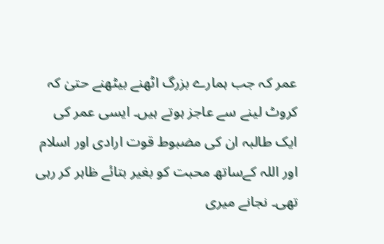عمر کہ جب ہمارے بزرگ اٹھنے بیٹھنے حتیٰ کہ کروٹ لینے سے عاجز ہوتے ہیں۔ ایسی عمر کی ایک طالبہ ان کی مضبوط قوت ارادی اور اسلام اور اللہ کےساتھ محبت کو بغیر بتائے ظاہر کر رہی تھی۔ نجانے میری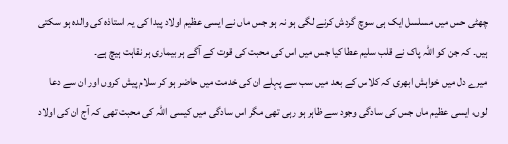چھٹی حس میں مسلسل ایک ہی سوچ گردش کرنے لگی ہو نہ ہو جس ماں نے ایسی عظیم اولاد پیدا کی یہ استاذہ کی والدہ ہو سکتی ہیں۔ کہ جن کو اللہ پاک نے قلب سلیم عطا کیا جس میں اس کی محبت کی قوت کے آگے ہر بیماری ہر نقاہت ہیچ ہے۔
میرے دل میں خواہش ابھری کہ کلاس کے بعد میں سب سے پہلے ان کی خدمت میں حاضر ہو کر سلام پیش کروں اور ان سے دعا لوں، ایسی عظیم ماں جس کی سادگی وجود سے ظاہر ہو رہی تھی مگر اس سادگی میں کیسی اللہ کی محبت تھی کہ آج ان کی اولاد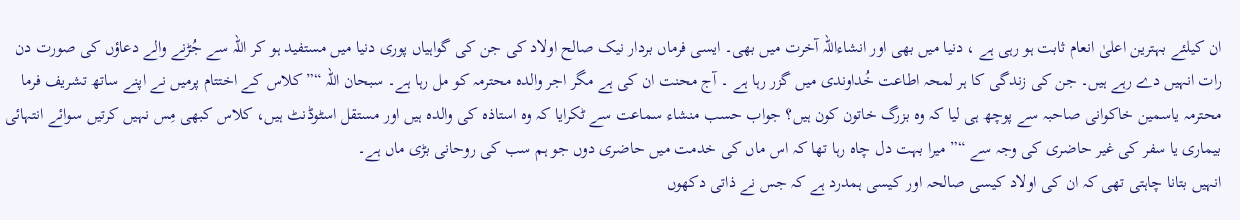ان کیلئے بہترین اعلیٰ انعام ثابت ہو رہی ہے ، دنیا میں بھی اور انشاءاللہ آخرت میں بھی۔ ایسی فرماں بردار نیک صالح اولاد کی جن کی گواہیاں پوری دنیا میں مستفید ہو کر اللہ سے جُڑنے والے دعاؤں کی صورت دن رات انہیں دے رہے ہیں۔ جن کی زندگی کا ہر لمحہ اطاعت خُداوندی میں گزر رہا ہے ۔ آج محنت ان کی ہے مگر اجر والدہ محترمہ کو مل رہا ہے۔ سبحان اللہ “”کلاس کے اختتام پرمیں نے اپنے ساتھ تشریف فرما محترمہ یاسمین خاکوانی صاحبہ سے پوچھ ہی لیا کہ وہ بزرگ خاتون کون ہیں؟ جواب حسب منشاء سماعت سے ٹکرایا کہ وہ استاذہ کی والدہ ہیں اور مستقل اسٹوڈنٹ ہیں، کلاس کبھی مِس نہیں کرتیں سوائے انتہائی بیماری یا سفر کی غیر حاضری کی وجہ سے “” میرا بہت دل چاہ رہا تھا کہ اس ماں کی خدمت میں حاضری دوں جو ہم سب کی روحانی بڑی ماں ہے۔
انہیں بتانا چاہتی تھی کہ ان کی اولاد کیسی صالحہ اور کیسی ہمدرد ہے کہ جس نے ذاتی دکھوں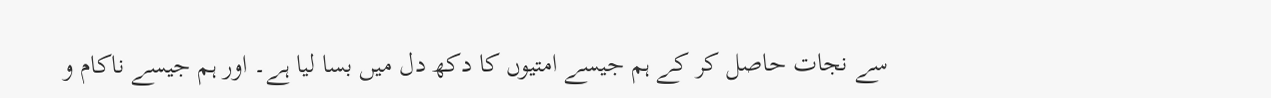سے نجات حاصل کر کے ہم جیسے امتیوں کا دکھ دل میں بسا لیا ہے۔ اور ہم جیسے ناکام و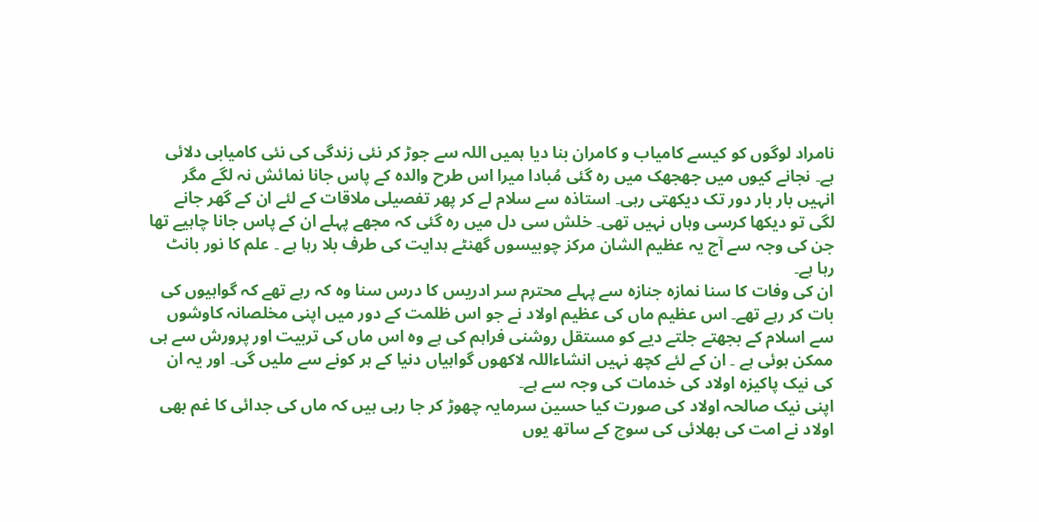نامراد لوگوں کو کیسے کامیاب و کامران بنا دیا ہمیں اللہ سے جوڑ کر نئی زندگی کی نئی کامیابی دلائی ہے۔ نجانے کیوں میں جھجھک میں رہ گئی مُبادا میرا اس طرح والدہ کے پاس جانا نمائش نہ لگے مگر انہیں بار بار دور تک دیکھتی رہی۔ استاذہ سے سلام لے کر پھر تفصیلی ملاقات کے لئے ان کے گھر جانے لگی تو دیکھا کرسی وہاں نہیں تھی۔ خلش سی دل میں رہ گئی کہ مجھے پہلے ان کے پاس جانا چاہیے تھا جن کی وجہ سے آج یہ عظیم الشان مرکز چوبیسوں گھنٹے ہدایت کی طرف بلا رہا ہے ۔ علم کا نور بانٹ رہا ہے۔
ان کی وفات کا سنا نمازہ جنازہ سے پہلے محترم سر ادریس کا درس سنا وہ کہ رہے تھے کہ گواہیوں کی بات کر رہے تھے۔ اس عظیم ماں کی عظیم اولاد نے جو اس ظلمت کے دور میں اپنی مخلصانہ کاوشوں سے اسلام کے بجھتے جلتے دیے کو مستقل روشنی فراہم کی ہے وہ اس ماں کی تربیت اور پرورش سے ہی ممکن ہوئی ہے ۔ ان کے لئے کچھ نہیں انشاءاللہ لاکھوں گواہیاں دنیا کے ہر کونے سے ملیں گی۔ اور یہ ان کی نیک پاکیزہ اولاد کی خدمات کی وجہ سے ہے۔
اپنی نیک صالحہ اولاد کی صورت کیا حسین سرمایہ چھوڑ کر جا رہی ہیں کہ ماں کی جدائی کا غم بھی اولاد نے امت کی بھلائی کی سوچ کے ساتھ یوں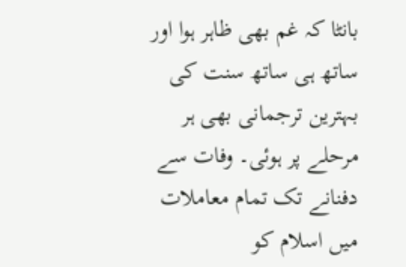بانٹا کہ غم بھی ظاہر ہوا اور ساتھ ہی ساتھ سنت کی بہترین ترجمانی بھی ہر مرحلے پر ہوئی۔ وفات سے دفنانے تک تمام معاملات میں اسلام کو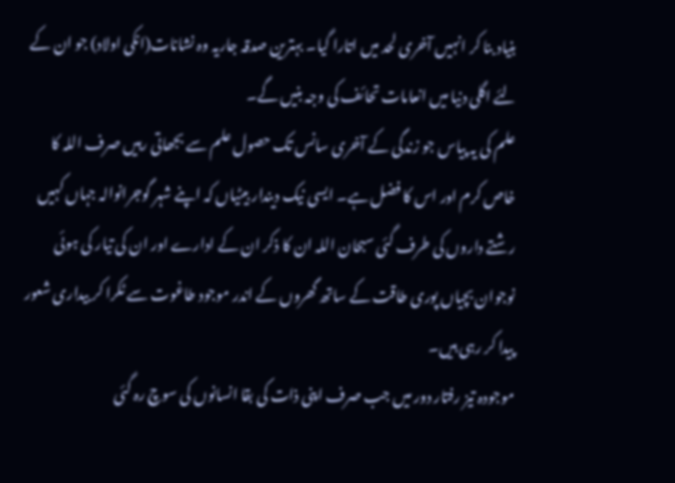بنیاد بنا کر انہیں آخری لحد میں اتارا گیا۔ بہترین صدقہ جاریہ وہ نشانات(انکی اولاد) جو ان کے لئے اگلی دنیا میں انعامات تحائف کی وجہ بنیں گے۔
علم کی یہ پیاس جو زندگی کے آخری سانس تک حصول علم سے بجھاتی رہیں صرف اللہ کا خاص کرم اور اس کا فضل ہے۔ ایسی نیک دیندار بیٹیاں کہ اپنے شہر گوجرانوالہ جہاں کہیں رشتے داروں کی طرف گئی سبحان اللہ ان کا ذکر ان کے ادارے اور ان کی تیار کی ہوئی نوجوان بچیاں پوری طاقت کے ساتھ گھروں کے اندر موجود طاغوت سے ٹکرا کر بیداری شعور پیدا کر رہی ہیں۔
موجودہ تیز رفتار دور میں جب صرف اپنی ذات کی بقا انسانوں کی سوچ رہ گئی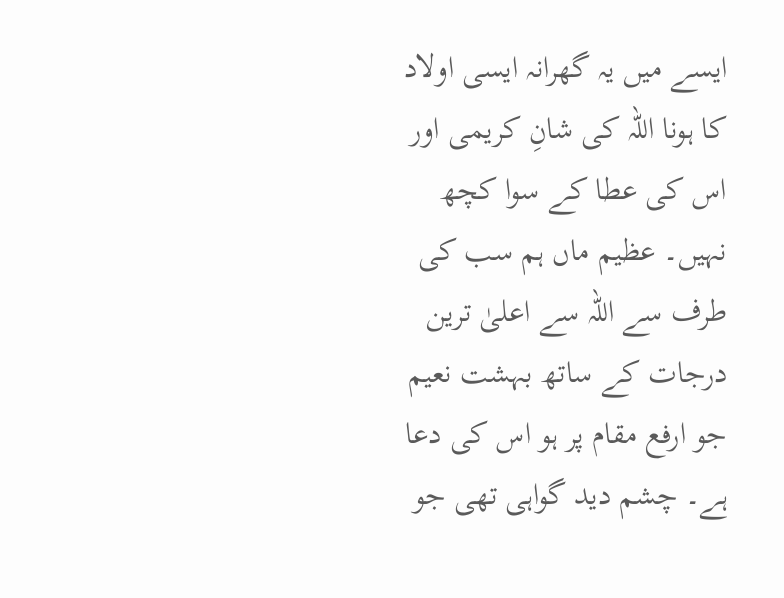ایسے میں یہ گھرانہ ایسی اولاد کا ہونا اللہ کی شانِ کریمی اور اس کی عطا کے سوا کچھ نہیں۔ عظیم ماں ہم سب کی طرف سے اللہ سے اعلیٰ ترین درجات کے ساتھ بہشت نعیم جو ارفع مقام پر ہو اس کی دعا ہے۔ چشم دید گواہی تھی جو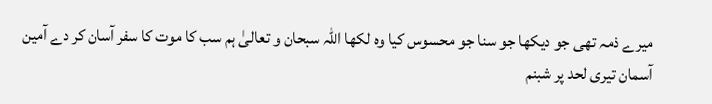میرے ذمہ تھی جو دیکھا جو سنا جو محسوس کیا وہ لکھا اللہ سبحان و تعالیٰ ہم سب کا موت کا سفر آسان کر دے آمین آسمان تیری لحد پر شبنم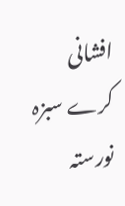افشانی کرے سبزہ نورستہ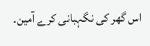اس گھر کی نگہبانی کرے آمین۔